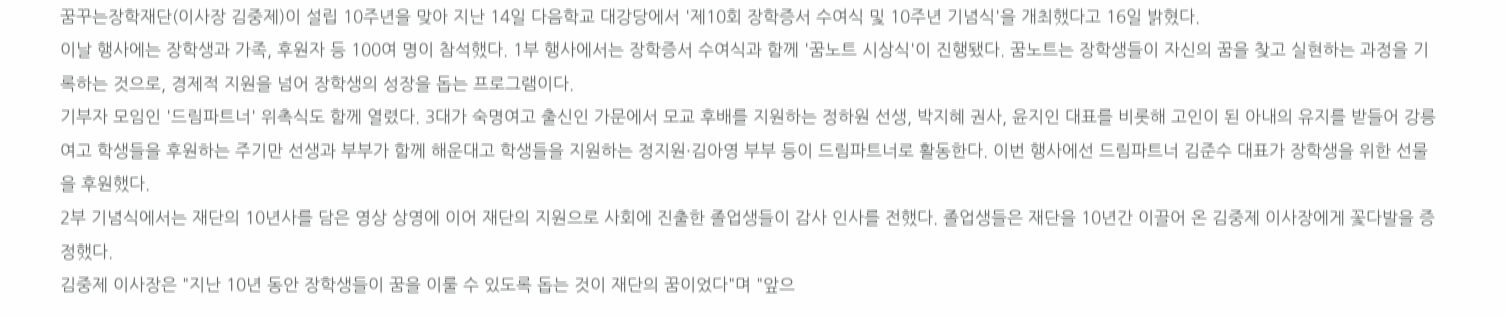꿈꾸는장학재단(이사장 김중제)이 설립 10주년을 맞아 지난 14일 다음학교 대강당에서 '제10회 장학증서 수여식 및 10주년 기념식'을 개최했다고 16일 밝혔다.
이날 행사에는 장학생과 가족, 후원자 등 100여 명이 참석했다. 1부 행사에서는 장학증서 수여식과 함께 '꿈노트 시상식'이 진행됐다. 꿈노트는 장학생들이 자신의 꿈을 찾고 실현하는 과정을 기록하는 것으로, 경제적 지원을 넘어 장학생의 성장을 돕는 프로그램이다.
기부자 모임인 '드림파트너' 위촉식도 함께 열렸다. 3대가 숙명여고 출신인 가문에서 모교 후배를 지원하는 정하원 선생, 박지혜 권사, 윤지인 대표를 비롯해 고인이 된 아내의 유지를 받들어 강릉여고 학생들을 후원하는 주기만 선생과 부부가 함께 해운대고 학생들을 지원하는 정지원·김아영 부부 등이 드림파트너로 활동한다. 이번 행사에선 드림파트너 김준수 대표가 장학생을 위한 선물을 후원했다.
2부 기념식에서는 재단의 10년사를 담은 영상 상영에 이어 재단의 지원으로 사회에 진출한 졸업생들이 감사 인사를 전했다. 졸업생들은 재단을 10년간 이끌어 온 김중제 이사장에게 꽃다발을 증정했다.
김중제 이사장은 "지난 10년 동안 장학생들이 꿈을 이룰 수 있도록 돕는 것이 재단의 꿈이었다"며 "앞으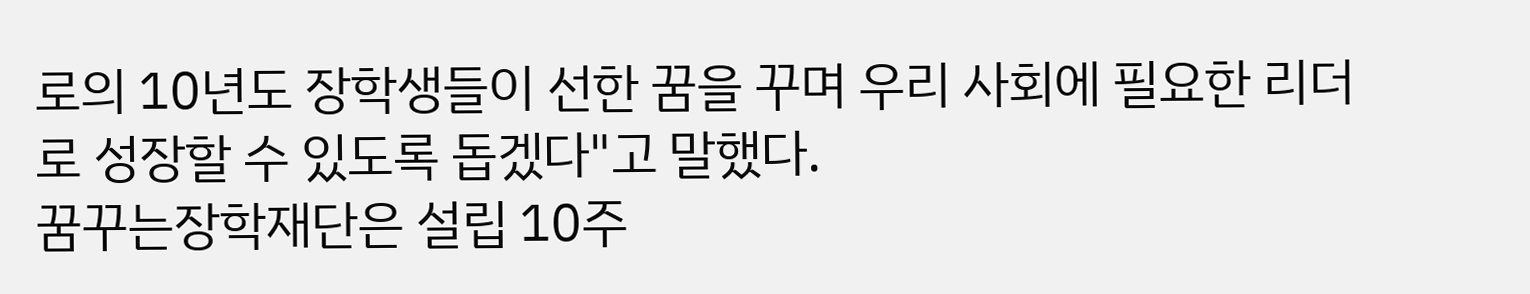로의 10년도 장학생들이 선한 꿈을 꾸며 우리 사회에 필요한 리더로 성장할 수 있도록 돕겠다"고 말했다.
꿈꾸는장학재단은 설립 10주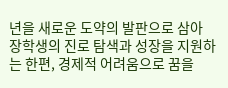년을 새로운 도약의 발판으로 삼아 장학생의 진로 탐색과 성장을 지원하는 한편, 경제적 어려움으로 꿈을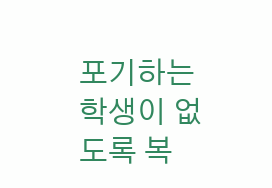포기하는 학생이 없도록 복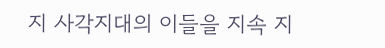지 사각지대의 이들을 지속 지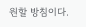원할 방침이다.